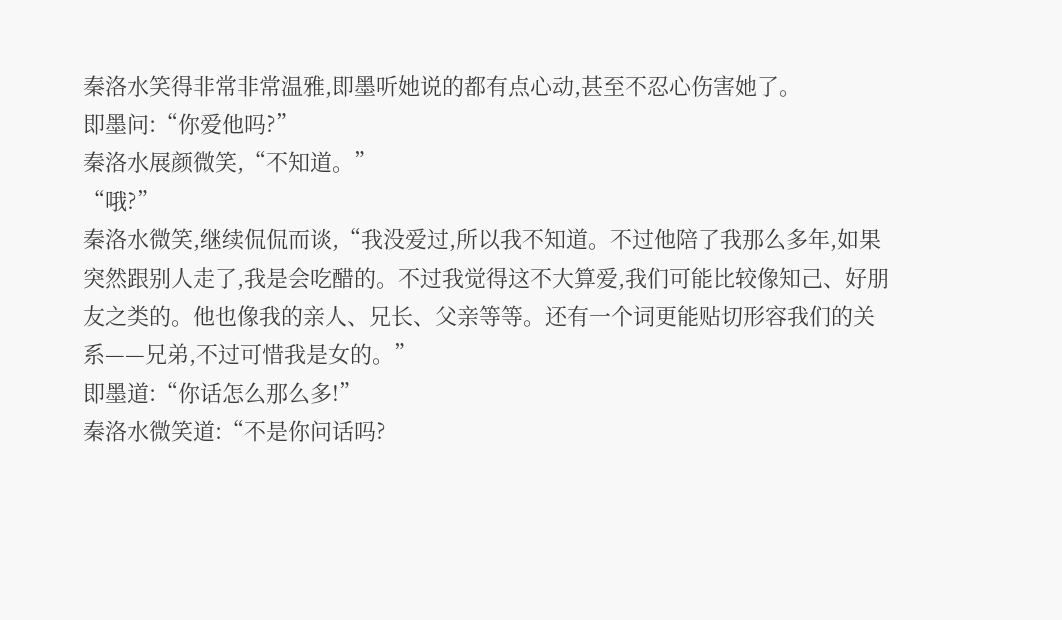秦洛水笑得非常非常温雅,即墨听她说的都有点心动,甚至不忍心伤害她了。
即墨问:“你爱他吗?”
秦洛水展颜微笑,“不知道。”
“哦?”
秦洛水微笑,继续侃侃而谈,“我没爱过,所以我不知道。不过他陪了我那么多年,如果突然跟别人走了,我是会吃醋的。不过我觉得这不大算爱,我们可能比较像知己、好朋友之类的。他也像我的亲人、兄长、父亲等等。还有一个词更能贴切形容我们的关系——兄弟,不过可惜我是女的。”
即墨道:“你话怎么那么多!”
秦洛水微笑道:“不是你问话吗?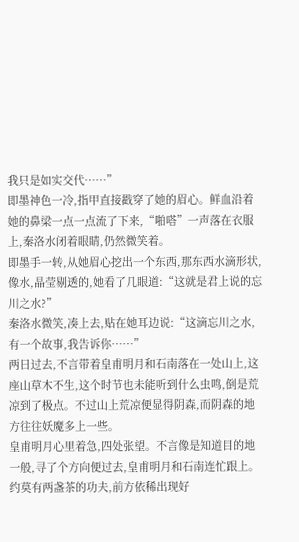我只是如实交代……”
即墨神色一冷,指甲直接戳穿了她的眉心。鲜血沿着她的鼻梁一点一点流了下来,“啪嗒”一声落在衣服上,秦洛水闭着眼睛,仍然微笑着。
即墨手一转,从她眉心挖出一个东西,那东西水滴形状,像水,晶莹剔透的,她看了几眼道:“这就是君上说的忘川之水?”
秦洛水微笑,凑上去,贴在她耳边说:“这滴忘川之水,有一个故事,我告诉你……”
两日过去,不言带着皇甫明月和石南落在一处山上,这座山草木不生,这个时节也未能听到什么虫鸣,倒是荒凉到了极点。不过山上荒凉便显得阴森,而阴森的地方往往妖魔多上一些。
皇甫明月心里着急,四处张望。不言像是知道目的地一般,寻了个方向便过去,皇甫明月和石南连忙跟上。
约莫有两盏茶的功夫,前方依稀出现好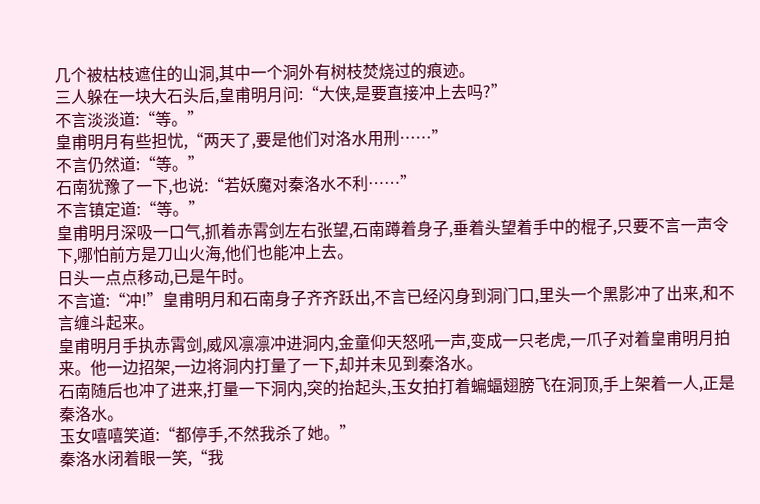几个被枯枝遮住的山洞,其中一个洞外有树枝焚烧过的痕迹。
三人躲在一块大石头后,皇甫明月问:“大侠,是要直接冲上去吗?”
不言淡淡道:“等。”
皇甫明月有些担忧,“两天了,要是他们对洛水用刑……”
不言仍然道:“等。”
石南犹豫了一下,也说:“若妖魔对秦洛水不利……”
不言镇定道:“等。”
皇甫明月深吸一口气,抓着赤霄剑左右张望,石南蹲着身子,垂着头望着手中的棍子,只要不言一声令下,哪怕前方是刀山火海,他们也能冲上去。
日头一点点移动,已是午时。
不言道:“冲!”皇甫明月和石南身子齐齐跃出,不言已经闪身到洞门口,里头一个黑影冲了出来,和不言缠斗起来。
皇甫明月手执赤霄剑,威风凛凛冲进洞内,金童仰天怒吼一声,变成一只老虎,一爪子对着皇甫明月拍来。他一边招架,一边将洞内打量了一下,却并未见到秦洛水。
石南随后也冲了进来,打量一下洞内,突的抬起头,玉女拍打着蝙蝠翅膀飞在洞顶,手上架着一人,正是秦洛水。
玉女嘻嘻笑道:“都停手,不然我杀了她。”
秦洛水闭着眼一笑,“我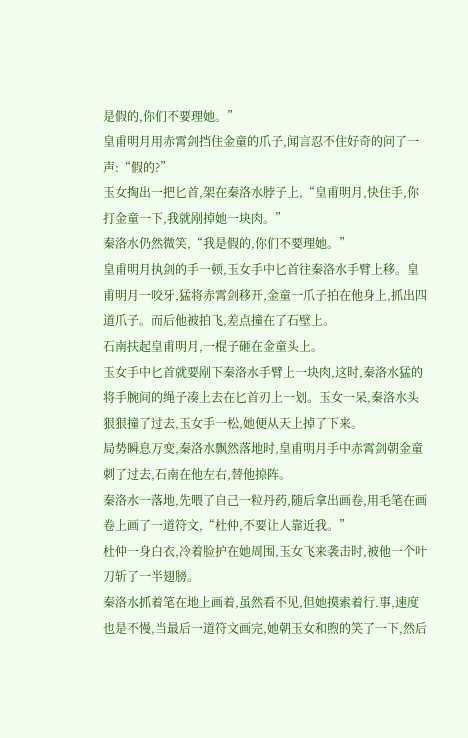是假的,你们不要理她。”
皇甫明月用赤霄剑挡住金童的爪子,闻言忍不住好奇的问了一声:“假的?”
玉女掏出一把匕首,架在秦洛水脖子上,“皇甫明月,快住手,你打金童一下,我就剐掉她一块肉。”
秦洛水仍然微笑,“我是假的,你们不要理她。”
皇甫明月执剑的手一顿,玉女手中匕首往秦洛水手臂上移。皇甫明月一咬牙,猛将赤霄剑移开,金童一爪子拍在他身上,抓出四道爪子。而后他被拍飞,差点撞在了石壁上。
石南扶起皇甫明月,一棍子砸在金童头上。
玉女手中匕首就要剐下秦洛水手臂上一块肉,这时,秦洛水猛的将手腕间的绳子凑上去在匕首刃上一划。玉女一呆,秦洛水头狠狠撞了过去,玉女手一松,她便从天上掉了下来。
局势瞬息万变,秦洛水飘然落地时,皇甫明月手中赤霄剑朝金童刺了过去,石南在他左右,替他掠阵。
秦洛水一落地,先喂了自己一粒丹药,随后拿出画卷,用毛笔在画卷上画了一道符文,“杜仲,不要让人靠近我。”
杜仲一身白衣,冷着脸护在她周围,玉女飞来袭击时,被他一个叶刀斩了一半翅膀。
秦洛水抓着笔在地上画着,虽然看不见,但她摸索着行.事,速度也是不慢,当最后一道符文画完,她朝玉女和煦的笑了一下,然后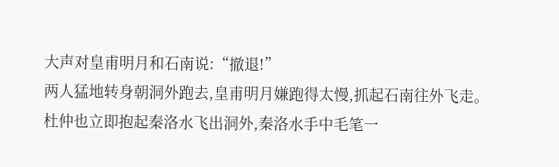大声对皇甫明月和石南说:“撤退!”
两人猛地转身朝洞外跑去,皇甫明月嫌跑得太慢,抓起石南往外飞走。
杜仲也立即抱起秦洛水飞出洞外,秦洛水手中毛笔一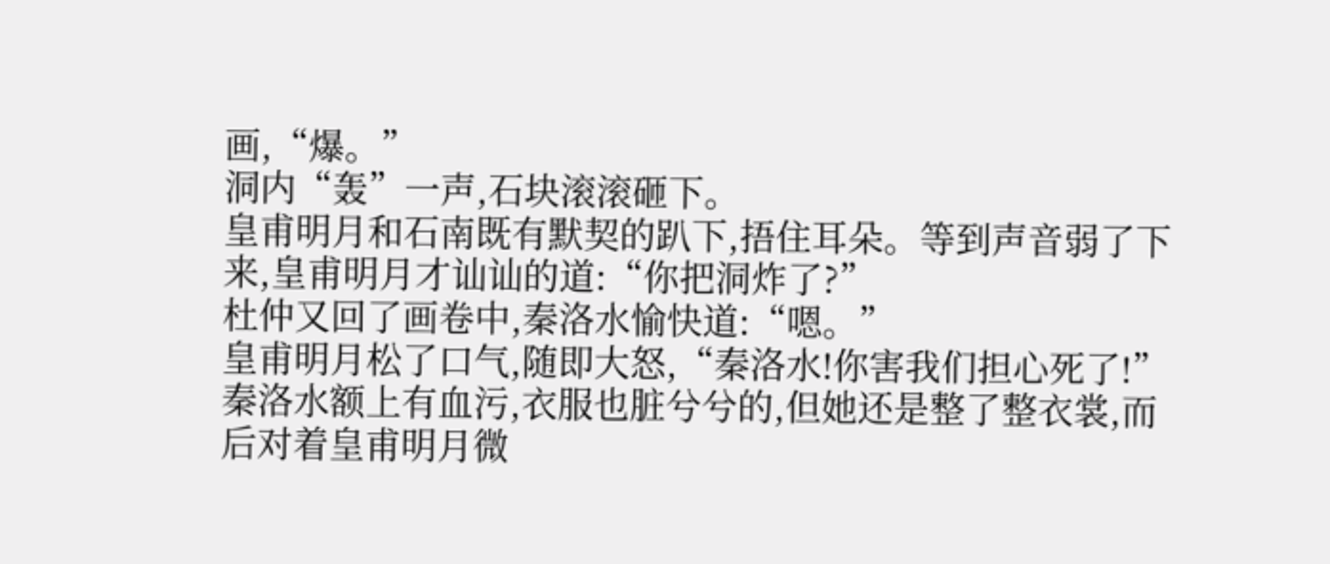画,“爆。”
洞内“轰”一声,石块滚滚砸下。
皇甫明月和石南既有默契的趴下,捂住耳朵。等到声音弱了下来,皇甫明月才讪讪的道:“你把洞炸了?”
杜仲又回了画卷中,秦洛水愉快道:“嗯。”
皇甫明月松了口气,随即大怒,“秦洛水!你害我们担心死了!”
秦洛水额上有血污,衣服也脏兮兮的,但她还是整了整衣裳,而后对着皇甫明月微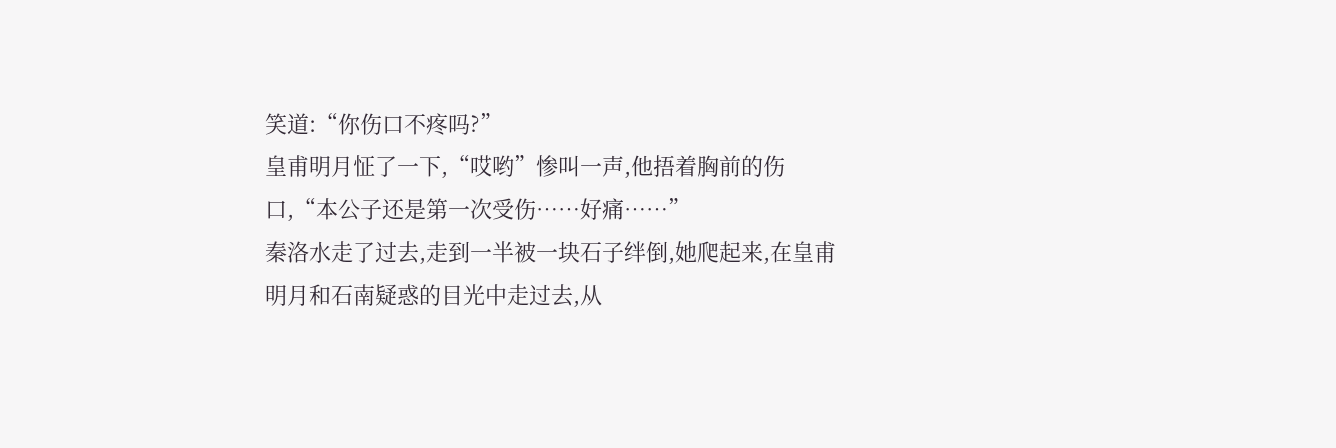笑道:“你伤口不疼吗?”
皇甫明月怔了一下,“哎哟”惨叫一声,他捂着胸前的伤口,“本公子还是第一次受伤……好痛……”
秦洛水走了过去,走到一半被一块石子绊倒,她爬起来,在皇甫明月和石南疑惑的目光中走过去,从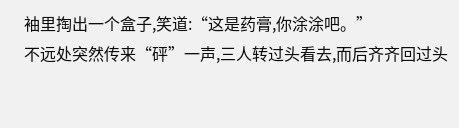袖里掏出一个盒子,笑道:“这是药膏,你涂涂吧。”
不远处突然传来“砰”一声,三人转过头看去,而后齐齐回过头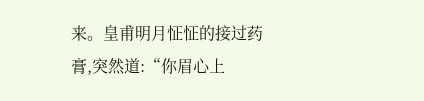来。皇甫明月怔怔的接过药膏,突然道:“你眉心上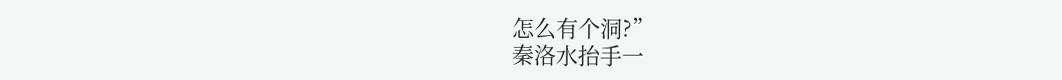怎么有个洞?”
秦洛水抬手一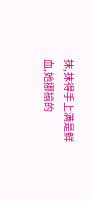抹,抹得手上满是鲜血,她挪揄的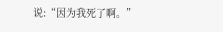说:“因为我死了啊。”